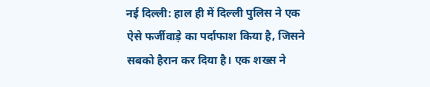नई दिल्ली: हाल ही में दिल्ली पुलिस ने एक ऐसे फर्जीवाड़े का पर्दाफाश किया है, जिसने सबको हैरान कर दिया है। एक शख्स ने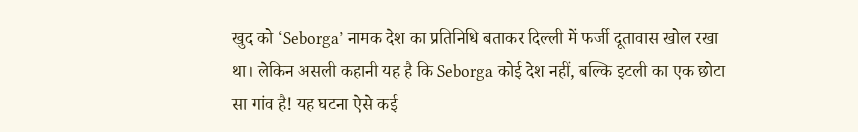खुद को ‘Seborga’ नामक देश का प्रतिनिधि बताकर दिल्ली में फर्जी दूतावास खोल रखा था। लेकिन असली कहानी यह है कि Seborga कोई देश नहीं, बल्कि इटली का एक छोटा सा गांव है! यह घटना ऐसे कई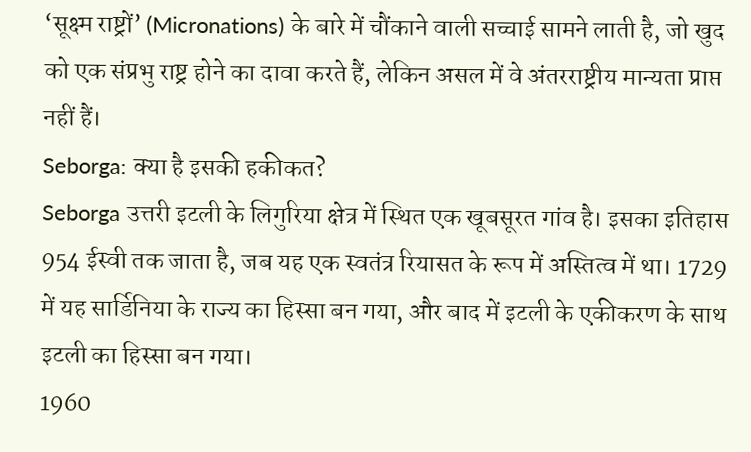‘सूक्ष्म राष्ट्रों’ (Micronations) के बारे में चौंकाने वाली सच्चाई सामने लाती है, जो खुद को एक संप्रभु राष्ट्र होने का दावा करते हैं, लेकिन असल में वे अंतरराष्ट्रीय मान्यता प्राप्त नहीं हैं।
Seborga: क्या है इसकी हकीकत?
Seborga उत्तरी इटली के लिगुरिया क्षेत्र में स्थित एक खूबसूरत गांव है। इसका इतिहास 954 ईस्वी तक जाता है, जब यह एक स्वतंत्र रियासत के रूप में अस्तित्व में था। 1729 में यह सार्डिनिया के राज्य का हिस्सा बन गया, और बाद में इटली के एकीकरण के साथ इटली का हिस्सा बन गया।
1960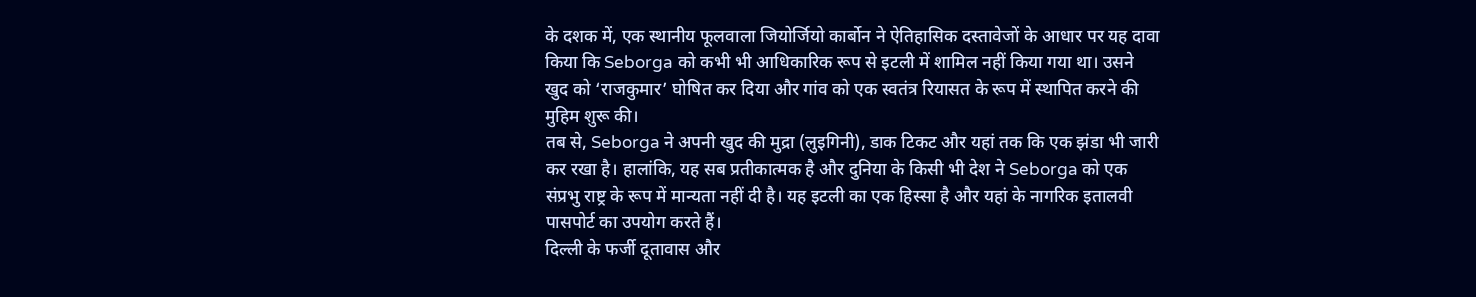के दशक में, एक स्थानीय फूलवाला जियोर्जियो कार्बोन ने ऐतिहासिक दस्तावेजों के आधार पर यह दावा किया कि Seborga को कभी भी आधिकारिक रूप से इटली में शामिल नहीं किया गया था। उसने खुद को ‘राजकुमार’ घोषित कर दिया और गांव को एक स्वतंत्र रियासत के रूप में स्थापित करने की मुहिम शुरू की।
तब से, Seborga ने अपनी खुद की मुद्रा (लुइगिनी), डाक टिकट और यहां तक कि एक झंडा भी जारी कर रखा है। हालांकि, यह सब प्रतीकात्मक है और दुनिया के किसी भी देश ने Seborga को एक संप्रभु राष्ट्र के रूप में मान्यता नहीं दी है। यह इटली का एक हिस्सा है और यहां के नागरिक इतालवी पासपोर्ट का उपयोग करते हैं।
दिल्ली के फर्जी दूतावास और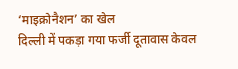‘माइक्रोनैशन’ का खेल
दिल्ली में पकड़ा गया फर्जी दूतावास केवल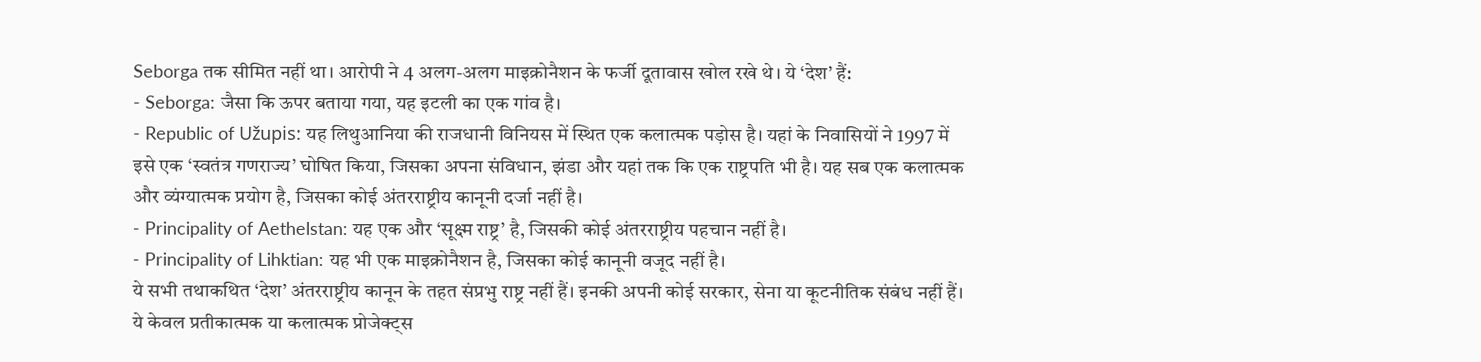Seborga तक सीमित नहीं था। आरोपी ने 4 अलग-अलग माइक्रोनैशन के फर्जी दूतावास खोल रखे थे। ये ‘देश’ हैं:
- Seborga: जैसा कि ऊपर बताया गया, यह इटली का एक गांव है।
- Republic of Užupis: यह लिथुआनिया की राजधानी विनियस में स्थित एक कलात्मक पड़ोस है। यहां के निवासियों ने 1997 में इसे एक ‘स्वतंत्र गणराज्य’ घोषित किया, जिसका अपना संविधान, झंडा और यहां तक कि एक राष्ट्रपति भी है। यह सब एक कलात्मक और व्यंग्यात्मक प्रयोग है, जिसका कोई अंतरराष्ट्रीय कानूनी दर्जा नहीं है।
- Principality of Aethelstan: यह एक और ‘सूक्ष्म राष्ट्र’ है, जिसकी कोई अंतरराष्ट्रीय पहचान नहीं है।
- Principality of Lihktian: यह भी एक माइक्रोनैशन है, जिसका कोई कानूनी वजूद नहीं है।
ये सभी तथाकथित ‘देश’ अंतरराष्ट्रीय कानून के तहत संप्रभु राष्ट्र नहीं हैं। इनकी अपनी कोई सरकार, सेना या कूटनीतिक संबंध नहीं हैं। ये केवल प्रतीकात्मक या कलात्मक प्रोजेक्ट्स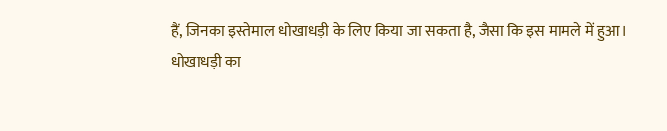हैं, जिनका इस्तेमाल धोखाधड़ी के लिए किया जा सकता है, जैसा कि इस मामले में हुआ।
धोखाधड़ी का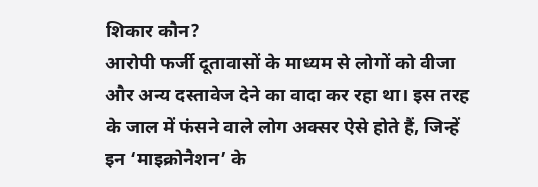शिकार कौन?
आरोपी फर्जी दूतावासों के माध्यम से लोगों को वीजा और अन्य दस्तावेज देने का वादा कर रहा था। इस तरह के जाल में फंसने वाले लोग अक्सर ऐसे होते हैं, जिन्हें इन ‘माइक्रोनैशन’ के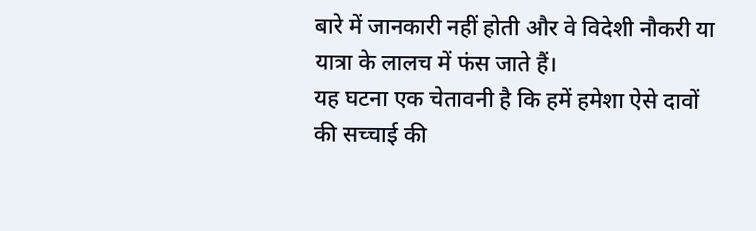बारे में जानकारी नहीं होती और वे विदेशी नौकरी या यात्रा के लालच में फंस जाते हैं।
यह घटना एक चेतावनी है कि हमें हमेशा ऐसे दावों की सच्चाई की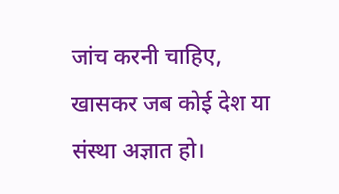जांच करनी चाहिए, खासकर जब कोई देश या संस्था अज्ञात हो।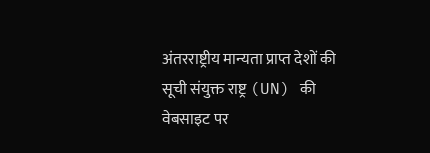अंतरराष्ट्रीय मान्यता प्राप्त देशों की सूची संयुक्त राष्ट्र (UN) की वेबसाइट पर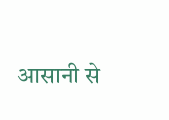आसानी से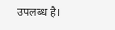उपलब्ध है।